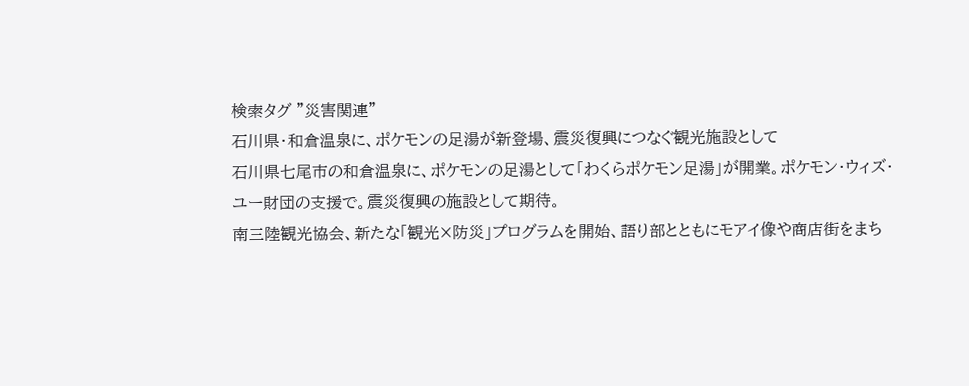検索タグ "災害関連"
石川県・和倉温泉に、ポケモンの足湯が新登場、震災復興につなぐ観光施設として
石川県七尾市の和倉温泉に、ポケモンの足湯として「わくらポケモン足湯」が開業。ポケモン・ウィズ・ユー財団の支援で。震災復興の施設として期待。
南三陸観光協会、新たな「観光×防災」プログラムを開始、語り部とともにモアイ像や商店街をまち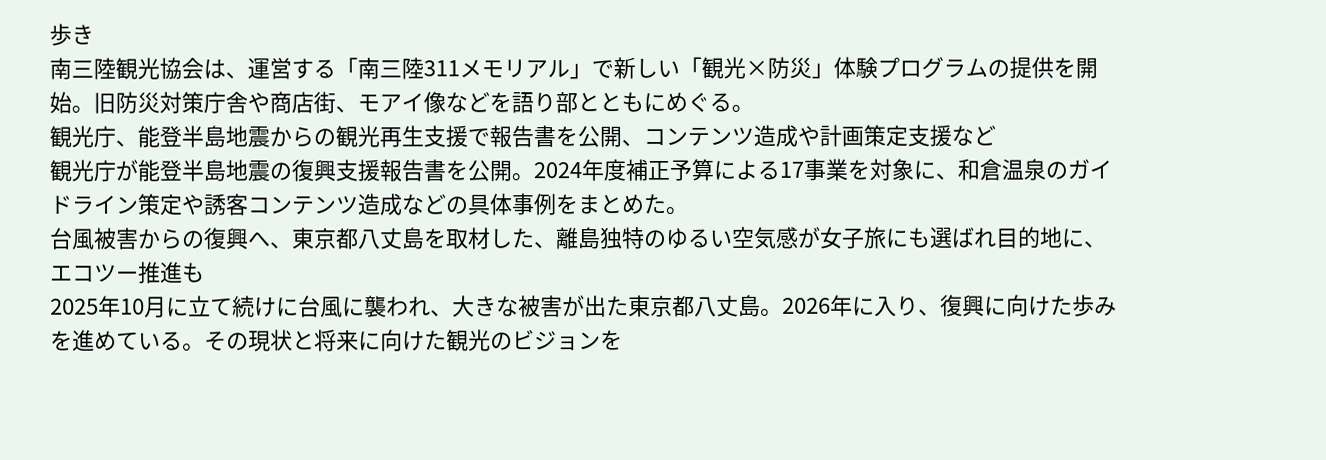歩き
南三陸観光協会は、運営する「南三陸311メモリアル」で新しい「観光×防災」体験プログラムの提供を開始。旧防災対策庁舎や商店街、モアイ像などを語り部とともにめぐる。
観光庁、能登半島地震からの観光再生支援で報告書を公開、コンテンツ造成や計画策定支援など
観光庁が能登半島地震の復興支援報告書を公開。2024年度補正予算による17事業を対象に、和倉温泉のガイドライン策定や誘客コンテンツ造成などの具体事例をまとめた。
台風被害からの復興へ、東京都八丈島を取材した、離島独特のゆるい空気感が女子旅にも選ばれ目的地に、エコツー推進も
2025年10月に立て続けに台風に襲われ、大きな被害が出た東京都八丈島。2026年に入り、復興に向けた歩みを進めている。その現状と将来に向けた観光のビジョンを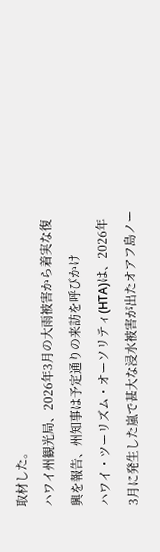取材した。
ハワイ州観光局、2026年3月の大雨被害から着実な復興を報告、州知事は予定通りの来訪を呼びかけ
ハワイ・ツーリズム・オーソリティ(HTA)は、2026年3⽉に発生した嵐で甚大な浸⽔被害が出たオアフ島ノー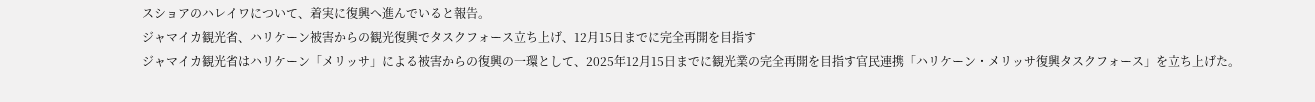スショアのハレイワについて、着実に復興へ進んでいると報告。
ジャマイカ観光省、ハリケーン被害からの観光復興でタスクフォース立ち上げ、12月15日までに完全再開を目指す
ジャマイカ観光省はハリケーン「メリッサ」による被害からの復興の一環として、2025年12月15日までに観光業の完全再開を目指す官民連携「ハリケーン・メリッサ復興タスクフォース」を立ち上げた。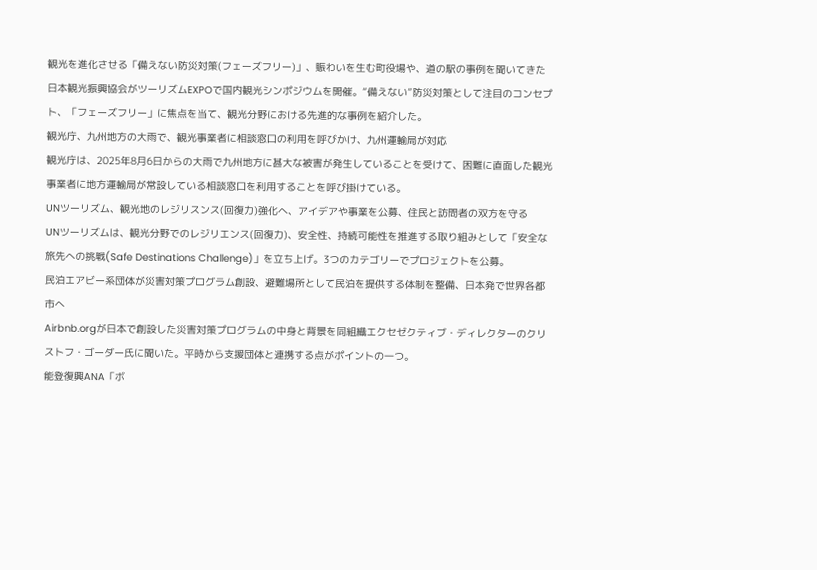観光を進化させる「備えない防災対策(フェーズフリー)」、賑わいを生む町役場や、道の駅の事例を聞いてきた
日本観光振興協会がツーリズムEXPOで国内観光シンポジウムを開催。“備えない”防災対策として注目のコンセプト、「フェーズフリー」に焦点を当て、観光分野における先進的な事例を紹介した。
観光庁、九州地方の大雨で、観光事業者に相談窓口の利用を呼びかけ、九州運輸局が対応
観光庁は、2025年8月6日からの大雨で九州地方に甚大な被害が発生していることを受けて、困難に直面した観光事業者に地方運輸局が常設している相談窓口を利用することを呼び掛けている。
UNツーリズム、観光地のレジリスンス(回復力)強化へ、アイデアや事業を公募、住民と訪問者の双方を守る
UNツーリズムは、観光分野でのレジリエンス(回復力)、安全性、持続可能性を推進する取り組みとして「安全な旅先への挑戦(Safe Destinations Challenge)」を立ち上げ。3つのカテゴリーでプロジェクトを公募。
民泊エアビー系団体が災害対策プログラム創設、避難場所として民泊を提供する体制を整備、日本発で世界各都市へ
Airbnb.orgが日本で創設した災害対策プログラムの中身と背景を同組織エクセゼクティブ・ディレクターのクリストフ・ゴーダー氏に聞いた。平時から支援団体と連携する点がポイントの一つ。
能登復興ANA「ボ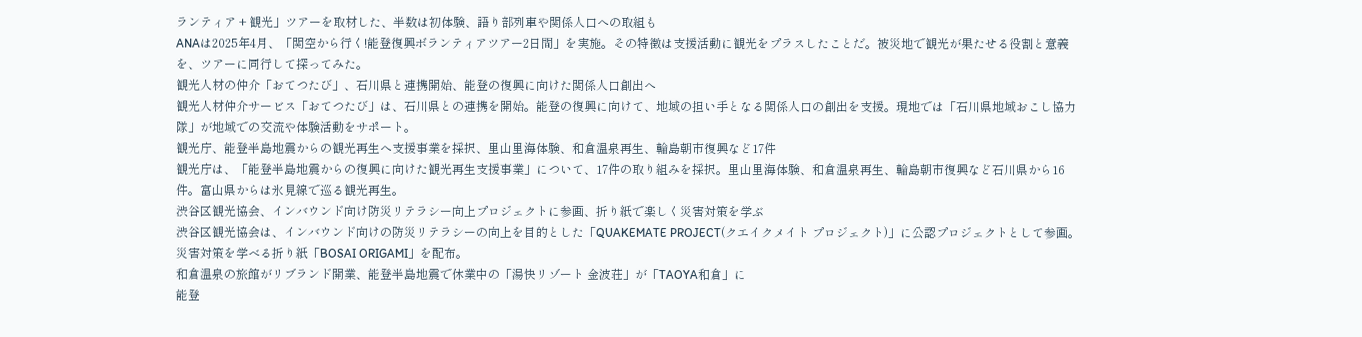ランティア + 観光」ツアーを取材した、半数は初体験、語り部列車や関係人口への取組も
ANAは2025年4月、「関空から行く!能登復興ボランティアツアー2日間」を実施。その特徴は支援活動に観光をプラスしたことだ。被災地で観光が果たせる役割と意義を、ツアーに同行して探ってみた。
観光人材の仲介「おてつたび」、石川県と連携開始、能登の復興に向けた関係人口創出へ
観光人材仲介サービス「おてつたび」は、石川県との連携を開始。能登の復興に向けて、地域の担い手となる関係人口の創出を支援。現地では「石川県地域おこし協力隊」が地域での交流や体験活動をサポート。
観光庁、能登半島地震からの観光再生へ支援事業を採択、里山里海体験、和倉温泉再生、輪島朝市復興など17件
観光庁は、「能登半島地震からの復興に向けた観光再生支援事業」について、17件の取り組みを採択。里山里海体験、和倉温泉再生、輪島朝市復興など石川県から16件。富山県からは氷見線で巡る観光再生。
渋谷区観光協会、インバウンド向け防災リテラシー向上プロジェクトに参画、折り紙で楽しく災害対策を学ぶ
渋谷区観光協会は、インバウンド向けの防災リテラシーの向上を目的とした「QUAKEMATE PROJECT(クエイクメイト プロジェクト)」に公認プロジェクトとして参画。災害対策を学べる折り紙「BOSAI ORIGAMI」を配布。
和倉温泉の旅館がリブランド開業、能登半島地震で休業中の「湯快リゾート 金波荘」が「TAOYA和倉」に
能登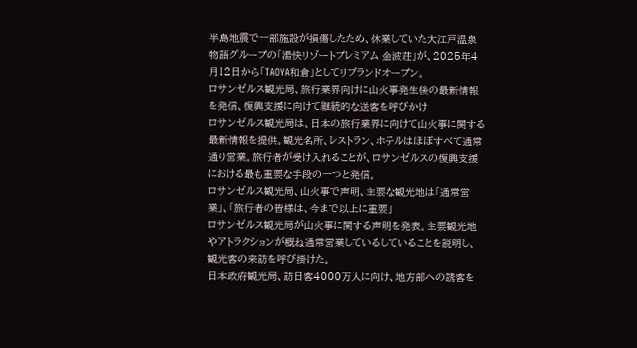半島地震で一部施設が損傷したため、休業していた大江戸温泉物語グループの「湯快リゾートプレミアム 金波荘」が、2025年4月12日から「TAOYA和倉」としてリブランドオープン。
ロサンゼルス観光局、旅行業界向けに山火事発生後の最新情報を発信、復興支援に向けて継続的な送客を呼びかけ
ロサンゼルス観光局は、日本の旅行業界に向けて山火事に関する最新情報を提供。観光名所、レストラン、ホテルはほぼすべて通常通り営業。旅行者が受け入れることが、ロサンゼルスの復興支援における最も重要な手段の一つと発信。
ロサンゼルス観光局、山火事で声明、主要な観光地は「通常営業」、「旅行者の皆様は、今まで以上に重要」
ロサンゼルス観光局が山火事に関する声明を発表。主要観光地やアトラクションが概ね通常営業しているしていることを説明し、観光客の来訪を呼び掛けた。
日本政府観光局、訪日客4000万人に向け、地方部への誘客を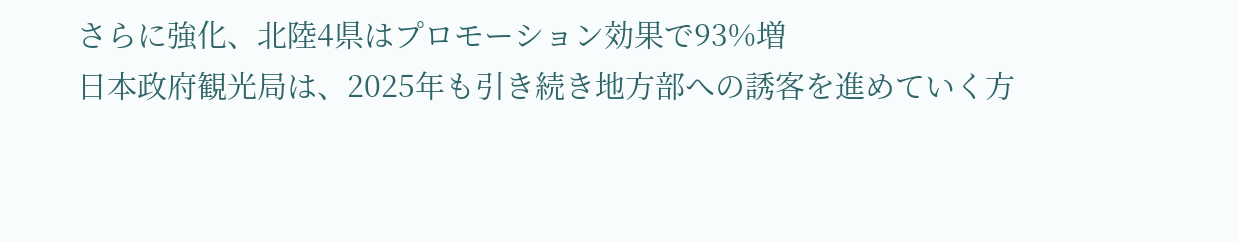さらに強化、北陸4県はプロモーション効果で93%増
日本政府観光局は、2025年も引き続き地方部への誘客を進めていく方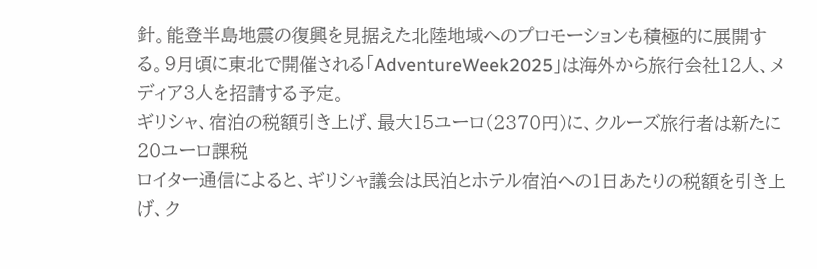針。能登半島地震の復興を見据えた北陸地域へのプロモーションも積極的に展開する。9月頃に東北で開催される「AdventureWeek2025」は海外から旅行会社12人、メディア3人を招請する予定。
ギリシャ、宿泊の税額引き上げ、最大15ユーロ(2370円)に、クルーズ旅行者は新たに20ユーロ課税
ロイター通信によると、ギリシャ議会は民泊とホテル宿泊への1日あたりの税額を引き上げ、ク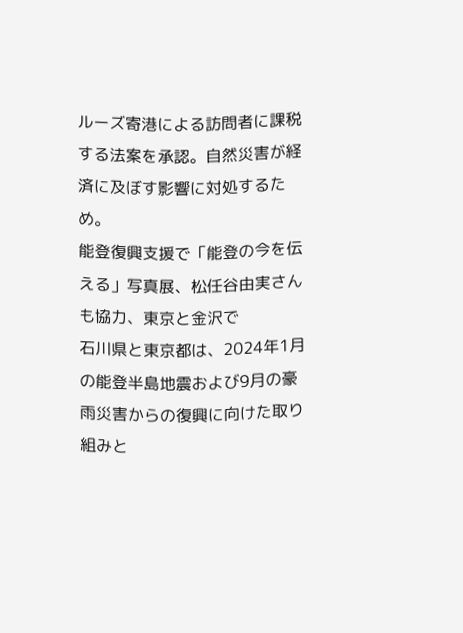ルーズ寄港による訪問者に課税する法案を承認。自然災害が経済に及ぼす影響に対処するため。
能登復興支援で「能登の今を伝える」写真展、松任谷由実さんも協力、東京と金沢で
石川県と東京都は、2024年1月の能登半島地震および9月の豪雨災害からの復興に向けた取り組みと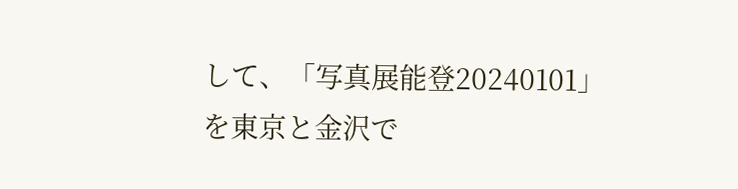して、「写真展能登20240101」を東京と金沢で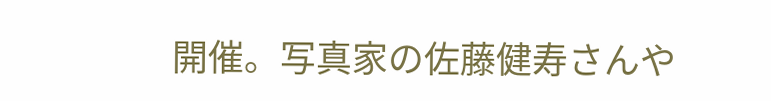開催。写真家の佐藤健寿さんや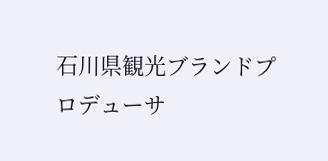石川県観光ブランドプロデューサ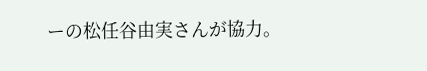ーの松任谷由実さんが協力。